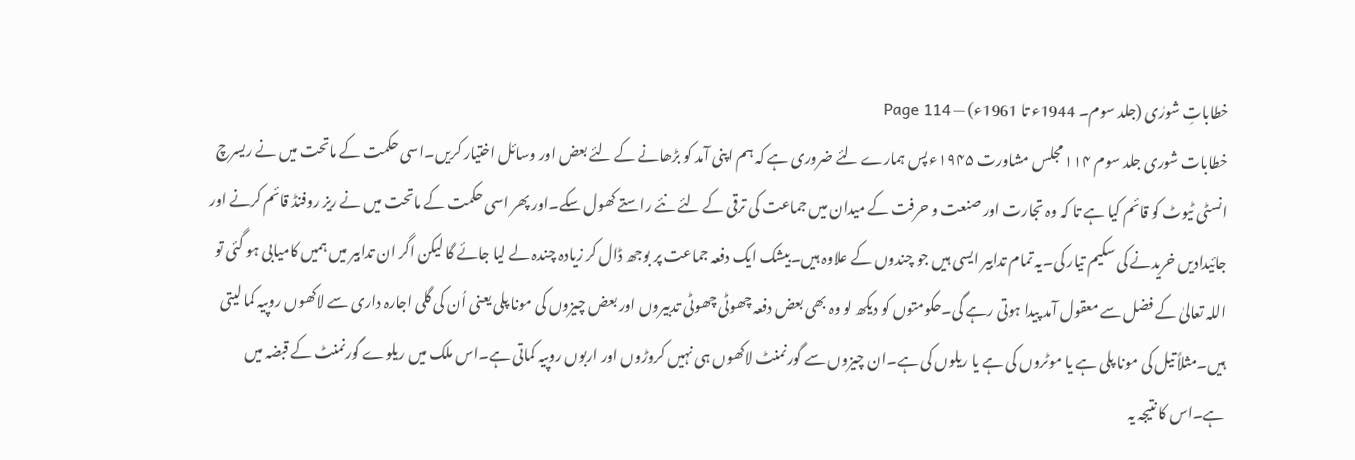خطاباتِ شورٰی (جلد سوم۔ 1944ء تا 1961ء) — Page 114
خطابات شوری جلد سوم ۱۱۴ مجلس مشاورت ۱۹۴۵ء پس ہمارے لئے ضروری ہے کہ ہم اپنی آمد کو بڑھانے کے لئے بعض اور وسائل اختیار کریں۔اسی حکمت کے ماتحت میں نے ریسرچ انسٹی ٹیوٹ کو قائم کیا ہے تا کہ وہ تجارت اور صنعت و حرفت کے میدان میں جماعت کی ترقی کے لئے نئے راستے کھول سکے۔اور پھر اسی حکمت کے ماتحت میں نے ریز روفنڈ قائم کرنے اور جائیدادیں خریدنے کی سکیم تیار کی۔یہ تمام تدابیر ایسی ہیں جو چندوں کے علاوہ ہیں۔بیشک ایک دفعہ جماعت پر بوجھ ڈال کر زیادہ چندہ لے لیا جائے گا لیکن اگر ان تدابیر میں ہمیں کامیابی ہو گئی تو اللہ تعالیٰ کے فضل سے معقول آمد پیدا ہوتی رہے گی۔حکومتوں کو دیکھ لو وہ بھی بعض دفعہ چھوٹی چھوٹی تدبیروں اور بعض چیزوں کی مونا پلی یعنی اُن کی گلی اجارہ داری سے لاکھوں روپیہ کما لیتی ہیں۔مثلاً تیل کی مونا پلی ہے یا موٹروں کی ہے یا ریلوں کی ہے۔ان چیزوں سے گورنمنٹ لاکھوں ہی نہیں کروڑوں اور اربوں روپیہ کماتی ہے۔اس ملک میں ریلوے گورنمنٹ کے قبضہ میں ہے۔اس کا نتیجہ یہ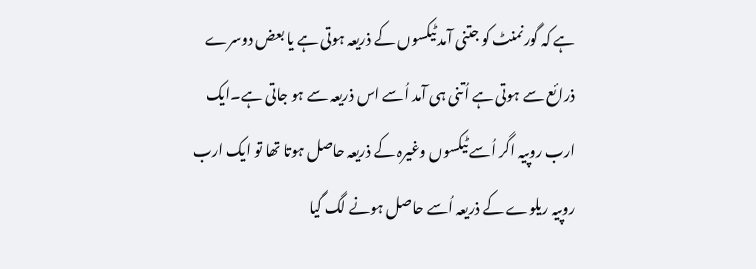ہے کہ گورنمنٹ کو جتنی آمد ٹیکسوں کے ذریعہ ہوتی ہے یا بعض دوسرے ذرائع سے ہوتی ہے اُتنی ہی آمد اُسے اس ذریعہ سے ہو جاتی ہے۔ایک ارب روپیہ اگر اُسے ٹیکسوں وغیرہ کے ذریعہ حاصل ہوتا تھا تو ایک ارب روپیہ ریلوے کے ذریعہ اُسے حاصل ہونے لگ گیا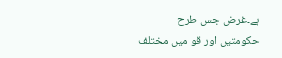ہے۔غرض جس طرح حکومتیں اور قو میں مختلف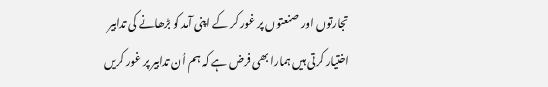تجارتوں اور صنعتوں پر غور کر کے اپنی آمد کو بڑھانے کی تدابیر اختیار کرتی ہیں ہمارا بھی فرض ہے کہ ہم اُن تدابیر پر غور کریں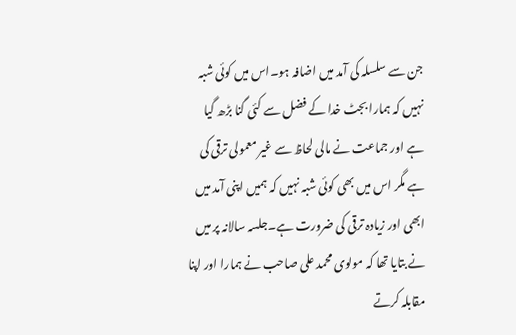جن سے سلسلہ کی آمد میں اضافہ ہو۔اس میں کوئی شبہ نہیں کہ ہمارا بجٹ خدا کے فضل سے کئی گنا بڑھ گیا ہے اور جماعت نے مالی لحاظ سے غیر معمولی ترقی کی ہے مگر اس میں بھی کوئی شبہ نہیں کہ ہمیں اپنی آمد میں ابھی اور زیادہ ترقی کی ضرورت ہے۔جلسہ سالانہ پر میں نے بتایا تھا کہ مولوی محمد علی صاحب نے ہمارا اور اپنا مقابلہ کرتے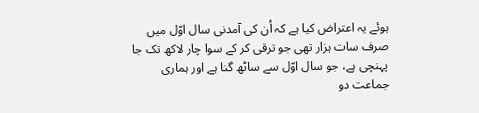ہوئے یہ اعتراض کیا ہے کہ اُن کی آمدنی سال اوّل میں صرف سات ہزار تھی جو ترقی کر کے سوا چار لاکھ تک جا پہنچی ہے، جو سال اوّل سے ساٹھ گنا ہے اور ہماری جماعت دو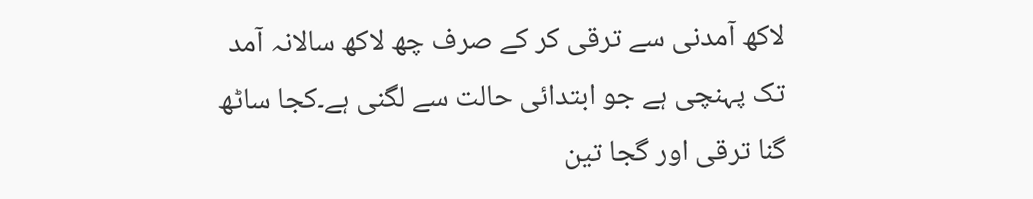لاکھ آمدنی سے ترقی کر کے صرف چھ لاکھ سالانہ آمد تک پہنچی ہے جو ابتدائی حالت سے لگنی ہے۔کجا ساٹھ گنا ترقی اور گجا تین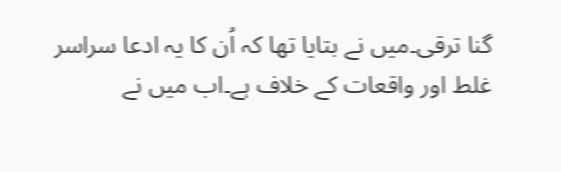گنا ترقی۔میں نے بتایا تھا کہ اُن کا یہ ادعا سراسر غلط اور واقعات کے خلاف ہے۔اب میں نے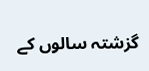گزشتہ سالوں کے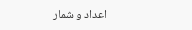اعداد و شمار